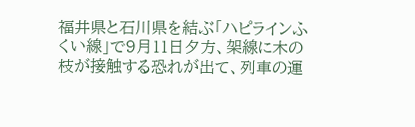福井県と石川県を結ぶ「ハピラインふくい線」で9月11日夕方、架線に木の枝が接触する恐れが出て、列車の運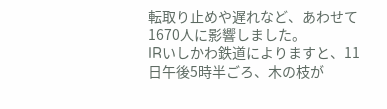転取り止めや遅れなど、あわせて1670人に影響しました。
IRいしかわ鉄道によりますと、11日午後5時半ごろ、木の枝が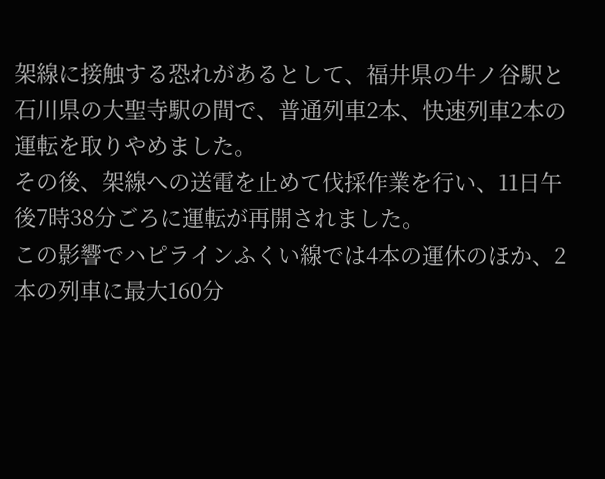架線に接触する恐れがあるとして、福井県の牛ノ谷駅と石川県の大聖寺駅の間で、普通列車2本、快速列車2本の運転を取りやめました。
その後、架線への送電を止めて伐採作業を行い、11日午後7時38分ごろに運転が再開されました。
この影響でハピラインふくい線では4本の運休のほか、2本の列車に最大160分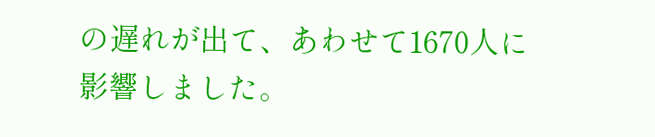の遅れが出て、あわせて1670人に影響しました。